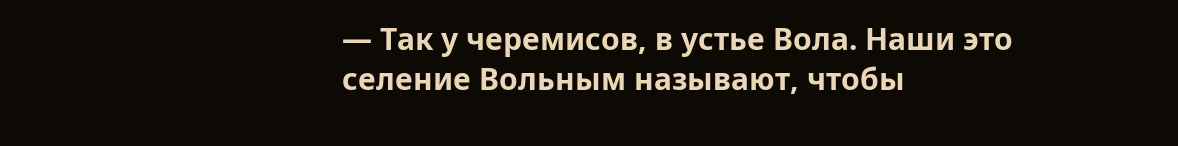— Так у черемисов, в устье Вола. Наши это селение Вольным называют, чтобы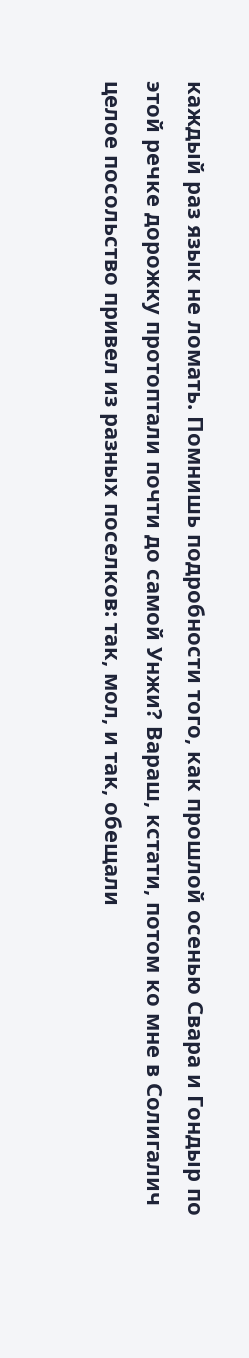каждый раз язык не ломать. Помнишь подробности того, как прошлой осенью Свара и Гондыр по этой речке дорожку протоптали почти до самой Унжи? Вараш, кстати, потом ко мне в Солигалич целое посольство привел из разных поселков: так, мол, и так, обещали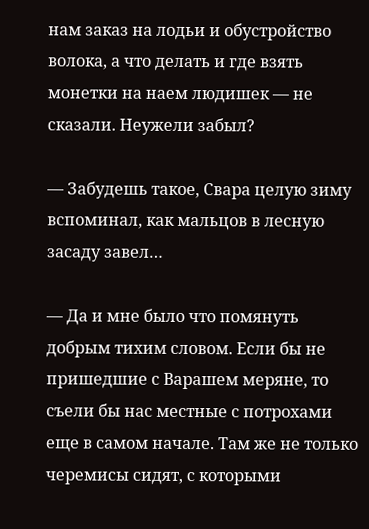нам заказ на лодьи и обустройство волока, а что делать и где взять монетки на наем людишек — не сказали. Неужели забыл?

— Забудешь такое, Свара целую зиму вспоминал, как мальцов в лесную засаду завел…

— Да и мне было что помянуть добрым тихим словом. Если бы не пришедшие с Варашем меряне, то съели бы нас местные с потрохами еще в самом начале. Там же не только черемисы сидят, с которыми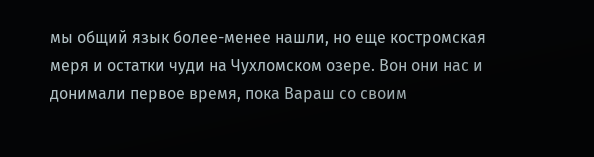мы общий язык более-менее нашли, но еще костромская меря и остатки чуди на Чухломском озере. Вон они нас и донимали первое время, пока Вараш со своим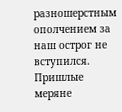разношерстным ополчением за наш острог не вступился. Пришлые меряне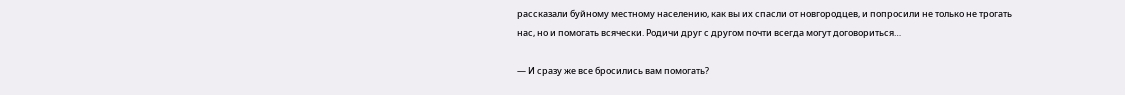рассказали буйному местному населению, как вы их спасли от новгородцев, и попросили не только не трогать нас, но и помогать всячески. Родичи друг с другом почти всегда могут договориться…

— И сразу же все бросились вам помогать?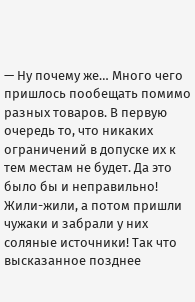— Ну почему же… Много чего пришлось пообещать помимо разных товаров. В первую очередь то, что никаких ограничений в допуске их к тем местам не будет. Да это было бы и неправильно! Жили-жили, а потом пришли чужаки и забрали у них соляные источники! Так что высказанное позднее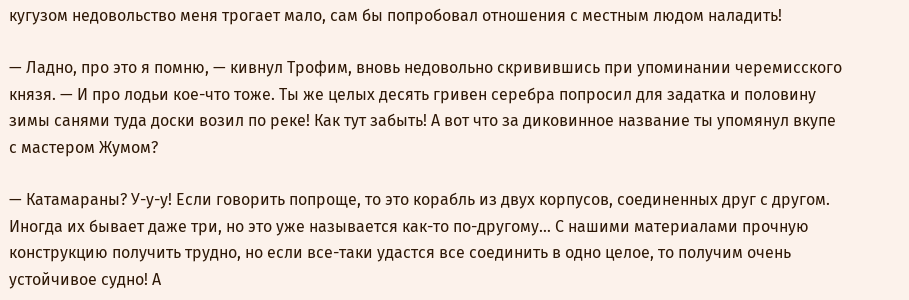кугузом недовольство меня трогает мало, сам бы попробовал отношения с местным людом наладить!

— Ладно, про это я помню, — кивнул Трофим, вновь недовольно скривившись при упоминании черемисского князя. — И про лодьи кое-что тоже. Ты же целых десять гривен серебра попросил для задатка и половину зимы санями туда доски возил по реке! Как тут забыть! А вот что за диковинное название ты упомянул вкупе с мастером Жумом?

— Катамараны? У-у-у! Если говорить попроще, то это корабль из двух корпусов, соединенных друг с другом. Иногда их бывает даже три, но это уже называется как-то по-другому… С нашими материалами прочную конструкцию получить трудно, но если все-таки удастся все соединить в одно целое, то получим очень устойчивое судно! А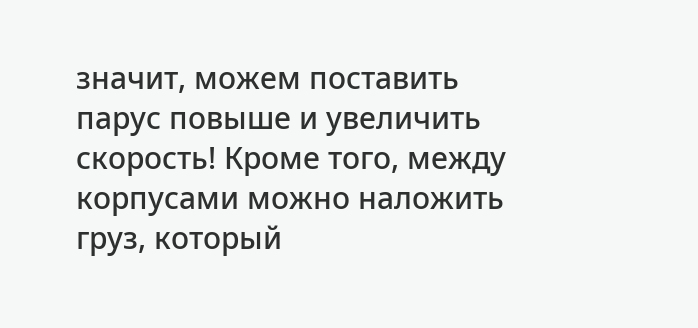значит, можем поставить парус повыше и увеличить скорость! Кроме того, между корпусами можно наложить груз, который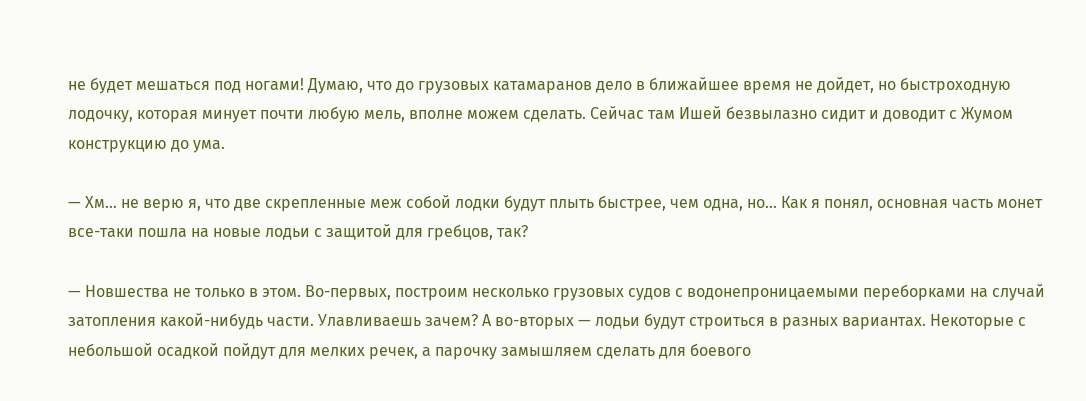не будет мешаться под ногами! Думаю, что до грузовых катамаранов дело в ближайшее время не дойдет, но быстроходную лодочку, которая минует почти любую мель, вполне можем сделать. Сейчас там Ишей безвылазно сидит и доводит с Жумом конструкцию до ума.

— Хм… не верю я, что две скрепленные меж собой лодки будут плыть быстрее, чем одна, но… Как я понял, основная часть монет все-таки пошла на новые лодьи с защитой для гребцов, так?

— Новшества не только в этом. Во-первых, построим несколько грузовых судов с водонепроницаемыми переборками на случай затопления какой-нибудь части. Улавливаешь зачем? А во-вторых — лодьи будут строиться в разных вариантах. Некоторые с небольшой осадкой пойдут для мелких речек, а парочку замышляем сделать для боевого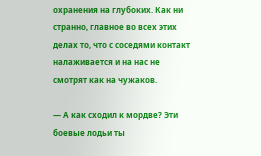охранения на глубоких. Как ни странно, главное во всех этих делах то, что с соседями контакт налаживается и на нас не смотрят как на чужаков.

— А как сходил к мордве? Эти боевые лодьи ты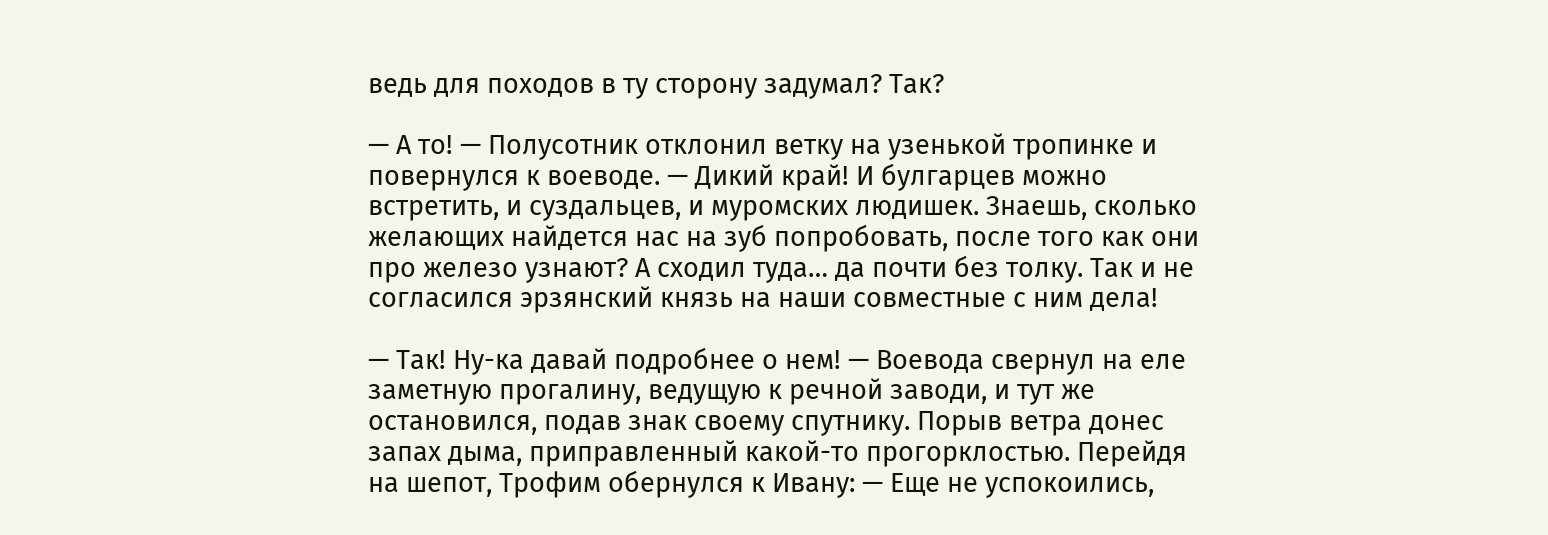ведь для походов в ту сторону задумал? Так?

— А то! — Полусотник отклонил ветку на узенькой тропинке и повернулся к воеводе. — Дикий край! И булгарцев можно встретить, и суздальцев, и муромских людишек. Знаешь, сколько желающих найдется нас на зуб попробовать, после того как они про железо узнают? А сходил туда… да почти без толку. Так и не согласился эрзянский князь на наши совместные с ним дела!

— Так! Ну-ка давай подробнее о нем! — Воевода свернул на еле заметную прогалину, ведущую к речной заводи, и тут же остановился, подав знак своему спутнику. Порыв ветра донес запах дыма, приправленный какой-то прогорклостью. Перейдя на шепот, Трофим обернулся к Ивану: — Еще не успокоились,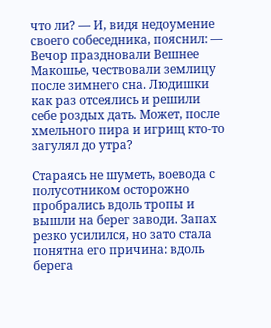что ли? — И, видя недоумение своего собеседника, пояснил: — Вечор праздновали Вешнее Макошье, чествовали землицу после зимнего сна. Людишки как раз отсеялись и решили себе роздых дать. Может, после хмельного пира и игрищ кто-то загулял до утра?

Стараясь не шуметь, воевода с полусотником осторожно пробрались вдоль тропы и вышли на берег заводи. Запах резко усилился, но зато стала понятна его причина: вдоль берега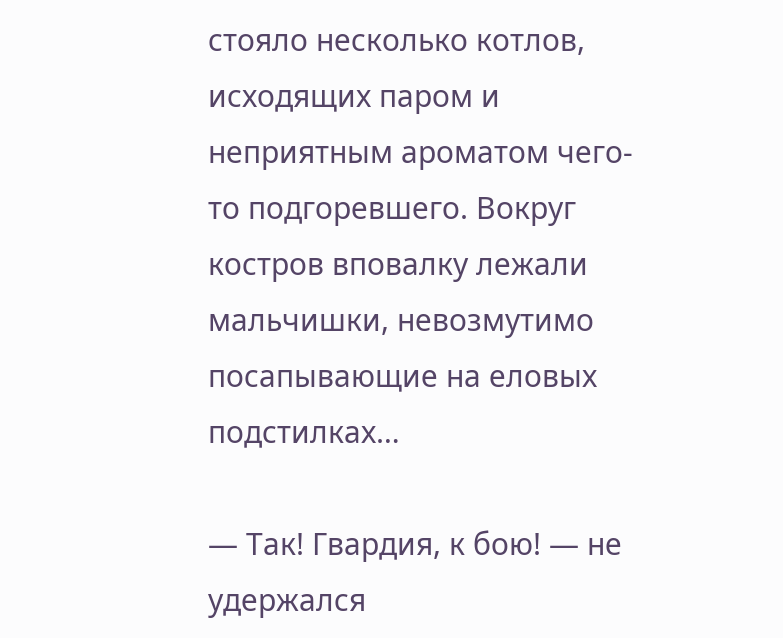стояло несколько котлов, исходящих паром и неприятным ароматом чего-то подгоревшего. Вокруг костров вповалку лежали мальчишки, невозмутимо посапывающие на еловых подстилках…

— Так! Гвардия, к бою! — не удержался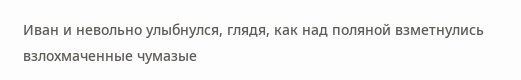Иван и невольно улыбнулся, глядя, как над поляной взметнулись взлохмаченные чумазые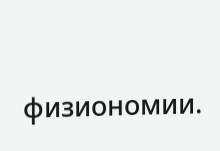физиономии.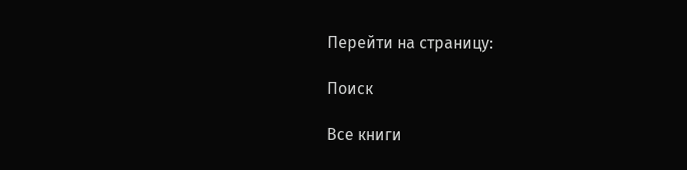Перейти на страницу:

Поиск

Все книги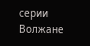серии Волжане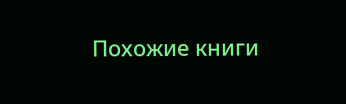Похожие книги